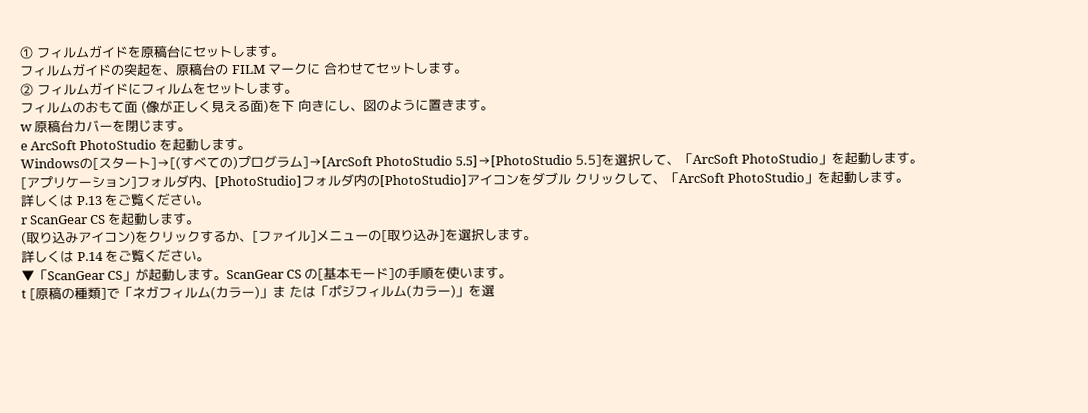① フィルムガイドを原稿台にセットします。
フィルムガイドの突起を、原稿台の FILM マークに 合わせてセットします。
② フィルムガイドにフィルムをセットします。
フィルムのおもて面 (像が正しく見える面)を下 向きにし、図のように置きます。
w 原稿台カバーを閉じます。
e ArcSoft PhotoStudio を起動します。
Windowsの[スタート]→[(すべての)プログラム]→[ArcSoft PhotoStudio 5.5]→[PhotoStudio 5.5]を選択して、「ArcSoft PhotoStudio」を起動します。
[アプリケーション]フォルダ内、[PhotoStudio]フォルダ内の[PhotoStudio]アイコンをダブル クリックして、「ArcSoft PhotoStudio」を起動します。
詳しくは P.13 をご覧ください。
r ScanGear CS を起動します。
(取り込みアイコン)をクリックするか、[ファイル]メニューの[取り込み]を選択します。
詳しくは P.14 をご覧ください。
▼「ScanGear CS」が起動します。ScanGear CS の[基本モード]の手順を使います。
t [原稿の種類]で「ネガフィルム(カラー)」ま たは「ポジフィルム(カラー)」を選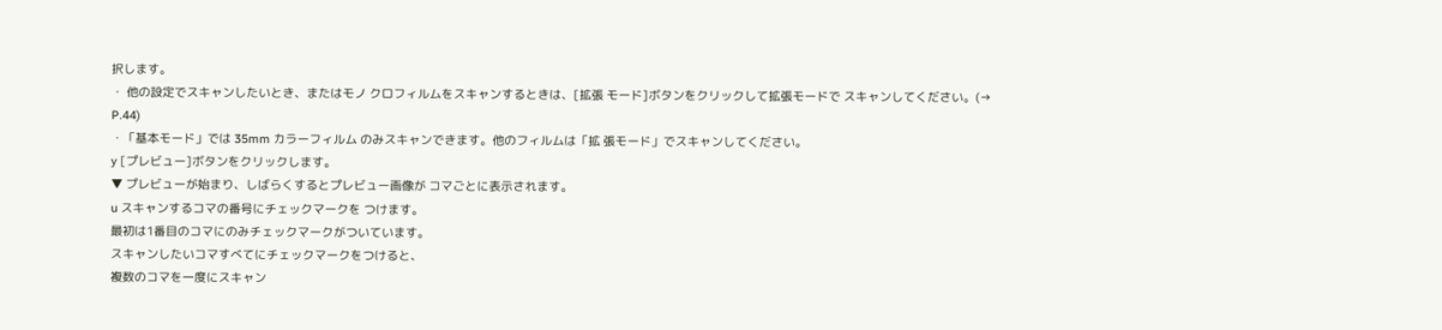択します。
・ 他の設定でスキャンしたいとき、またはモノ クロフィルムをスキャンするときは、[拡張 モード]ボタンをクリックして拡張モードで スキャンしてください。(→ P.44)
・「基本モード」では 35mm カラーフィルム のみスキャンできます。他のフィルムは「拡 張モード」でスキャンしてください。
y [プレビュー]ボタンをクリックします。
▼ プレビューが始まり、しばらくするとプレビュー画像が コマごとに表示されます。
u スキャンするコマの番号にチェックマークを つけます。
最初は1番目のコマにのみチェックマークがついています。
スキャンしたいコマすべてにチェックマークをつけると、
複数のコマを一度にスキャン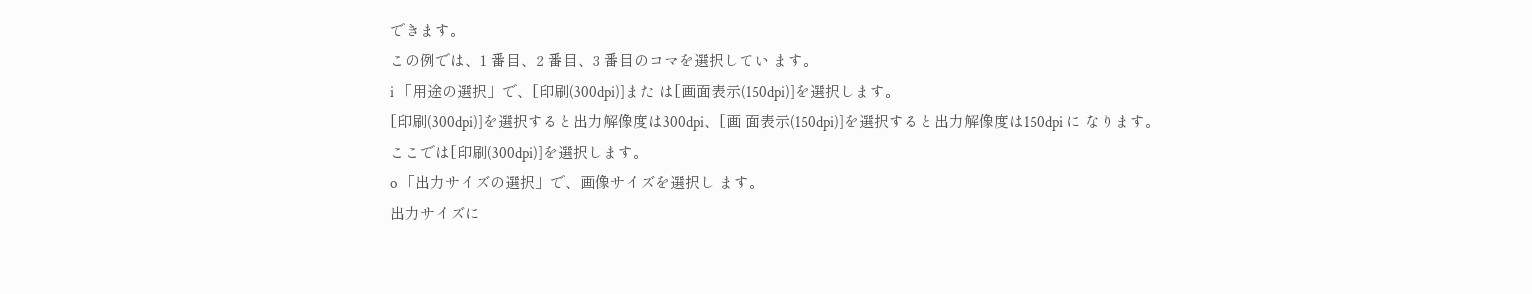できます。
この例では、1 番目、2 番目、3 番目のコマを選択してい ます。
i 「用途の選択」で、[印刷(300dpi)]また は[画面表示(150dpi)]を選択します。
[印刷(300dpi)]を選択すると出力解像度は300dpi、[画 面表示(150dpi)]を選択すると出力解像度は150dpi に なります。
ここでは[印刷(300dpi)]を選択します。
o 「出力サイズの選択」で、画像サイズを選択し ます。
出力サイズに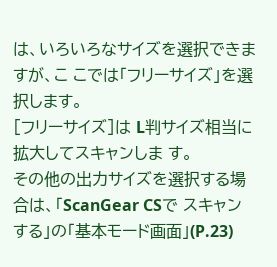は、いろいろなサイズを選択できますが、こ こでは「フリーサイズ」を選択します。
[フリーサイズ]は L判サイズ相当に拡大してスキャンしま す。
その他の出力サイズを選択する場合は、「ScanGear CSで スキャンする」の「基本モード画面」(P.23)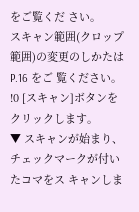をご覧くだ さい。
スキャン範囲(クロップ範囲)の変更のしかたは P.16 をご 覧ください。
!0 [スキャン]ボタンをクリックします。
▼ スキャンが始まり、チェックマークが付いたコマをス キャンしま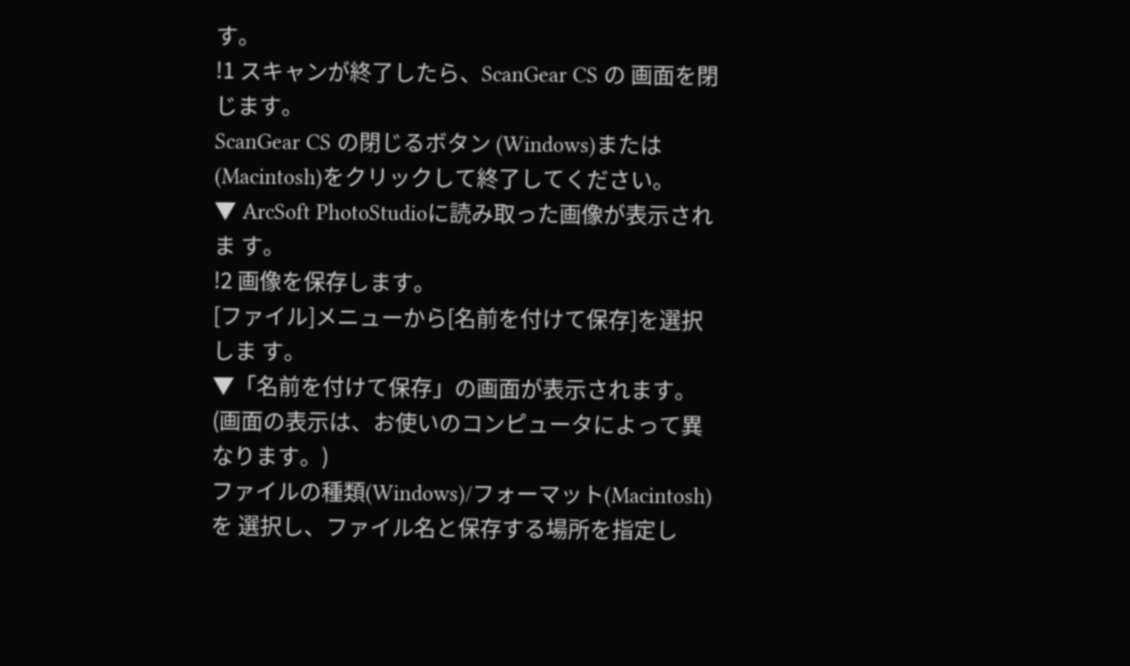す。
!1 スキャンが終了したら、ScanGear CS の 画面を閉じます。
ScanGear CS の閉じるボタン (Windows)または (Macintosh)をクリックして終了してください。
▼ ArcSoft PhotoStudioに読み取った画像が表示されま す。
!2 画像を保存します。
[ファイル]メニューから[名前を付けて保存]を選択しま す。
▼「名前を付けて保存」の画面が表示されます。
(画面の表示は、お使いのコンピュータによって異なります。)
ファイルの種類(Windows)/フォーマット(Macintosh)を 選択し、ファイル名と保存する場所を指定し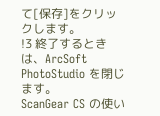て[保存]をクリッ クします。
!3 終了するときは、ArcSoft PhotoStudio を閉じます。
ScanGear CS の使い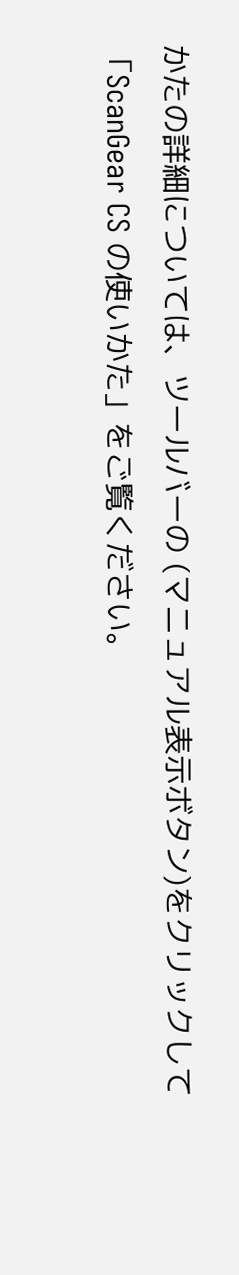かたの詳細については、ツールバーの (マニュアル表示ボタン)をクリックして
「ScanGear CS の使いかた」をご覧ください。